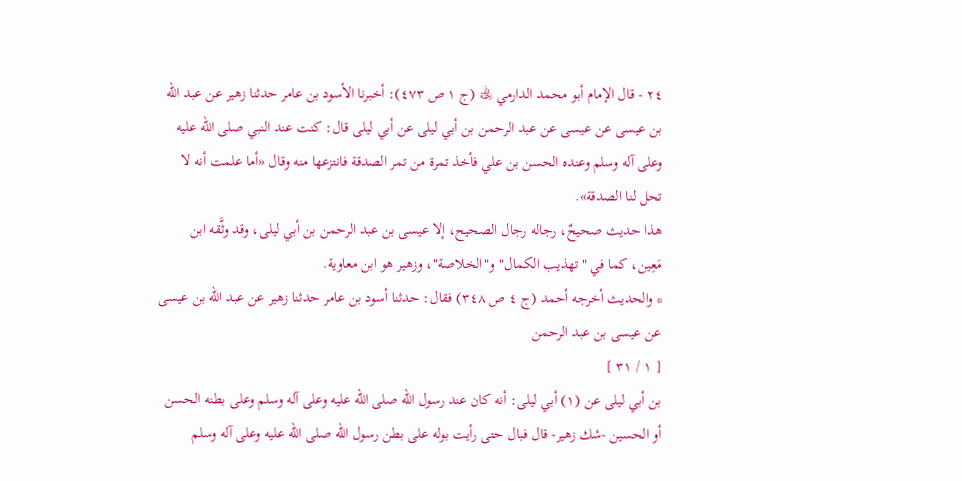٢٤ - قال الإمام أبو محمد الدارمي ﵀ (ج ١ ص ٤٧٣): أخبرنا الأسود بن عامر حدثنا زهير عن عبد الله بن عيسى عن عيسى عن عبد الرحمن بن أبي ليلى عن أبي ليلى قال: كنت عند النبي صلى الله عليه وعلى آله وسلم وعنده الحسن بن علي فأخذ تمرة من تمر الصدقة فانتزعها منه وقال «أما علمت أنه لا تحل لنا الصدقة».
هذا حديث صحيحٌ، رجاله رجال الصحيح، إلا عيسى بن عبد الرحمن بن أبي ليلى، وقد وثَّقه ابن مَعِين، كما في "تهذيب الكمال" و"الخلاصة"، وزهير هو ابن معاوية.
* والحديث أخرجه أحمد (ج ٤ ص ٣٤٨) فقال: حدثنا أسود بن عامر حدثنا زهير عن عبد الله بن عيسى عن عيسى بن عبد الرحمن
[ ١ / ٣١ ]
بن أبي ليلى عن (١) أبي ليلى: أنه كان عند رسول الله صلى الله عليه وعلى آله وسلم وعلى بطنه الحسن أو الحسين -شك زهير- قال فبال حتى رأيت بوله على بطن رسول الله صلى الله عليه وعلى آله وسلم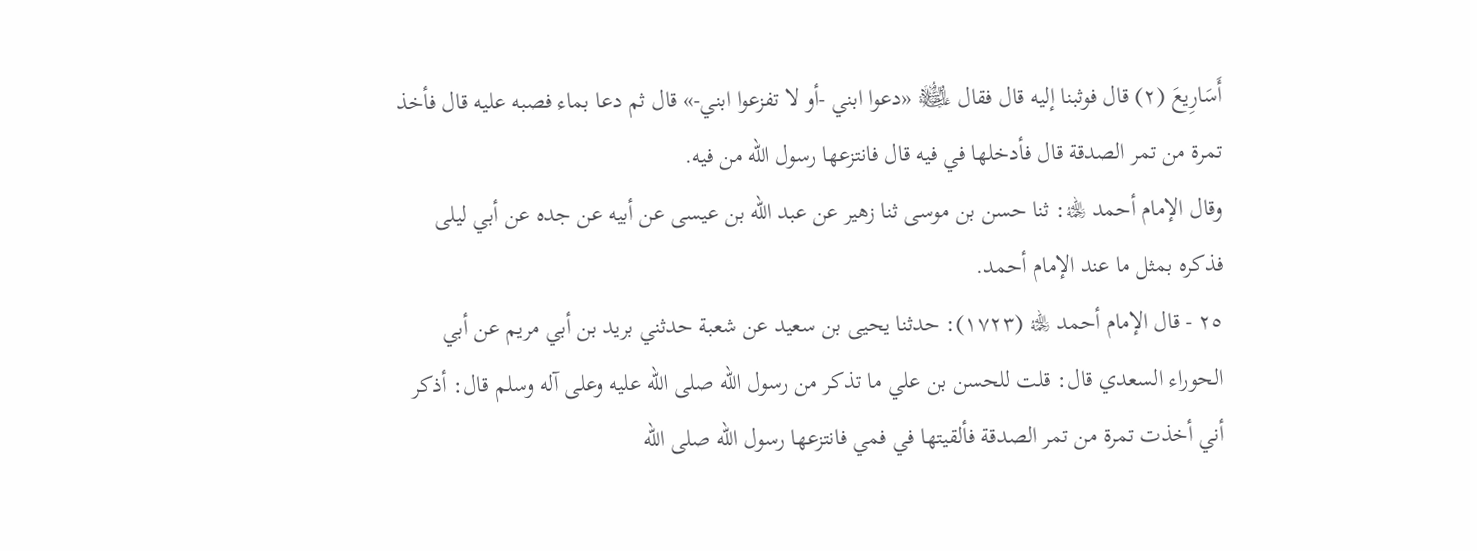أَسَارِيعَ (٢) قال فوثبنا إليه قال فقال ﵊ «دعوا ابني -أو لا تفزعوا ابني-» قال ثم دعا بماء فصبه عليه قال فأخذ تمرة من تمر الصدقة قال فأدخلها في فيه قال فانتزعها رسول الله من فيه.
وقال الإمام أحمد ﵀: ثنا حسن بن موسى ثنا زهير عن عبد الله بن عيسى عن أبيه عن جده عن أبي ليلى فذكره بمثل ما عند الإمام أحمد.
٢٥ - قال الإمام أحمد ﵀ (١٧٢٣): حدثنا يحيى بن سعيد عن شعبة حدثني بريد بن أبي مريم عن أبي الحوراء السعدي قال: قلت للحسن بن علي ما تذكر من رسول الله صلى الله عليه وعلى آله وسلم قال: أذكر أني أخذت تمرة من تمر الصدقة فألقيتها في فمي فانتزعها رسول الله صلى الله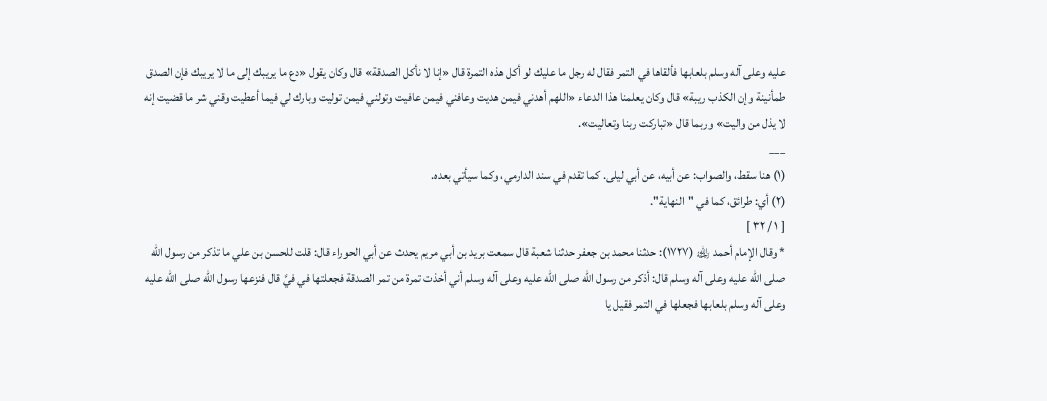عليه وعلى آله وسلم بلعابها فألقاها في التمر فقال له رجل ما عليك لو أكل هذه التمرة قال «إنا لا نأكل الصدقة» قال وكان يقول «دع ما يريبك إلى ما لا يريبك فإن الصدق طمأنينة وإن الكذب ريبة» قال وكان يعلمنا هذا الدعاء «اللهم أهدني فيمن هديت وعافني فيمن عافيت وتولني فيمن توليت وبارك لي فيما أعطيت وقني شر ما قضيت إنه لا يذل من واليت» وربما قال «تباركت ربنا وتعاليت».
___
(١) هنا سقط، والصواب: عن أبيه، عن أبي ليلى. كما تقدم في سند الدارمي، وكما سيأتي بعده.
(٢) أي: طرائق، كما في "النهاية".
[ ١ / ٣٢ ]
* وقال الإمام أحمد ﵀ (١٧٢٧): حدثنا محمد بن جعفر حدثنا شعبة قال سمعت بريد بن أبي مريم يحدث عن أبي الحوراء قال: قلت للحسن بن علي ما تذكر من رسول الله صلى الله عليه وعلى آله وسلم قال: أذكر من رسول الله صلى الله عليه وعلى آله وسلم أني أخذت تمرة من تمر الصدقة فجعلتها في فيَّ قال فنزعها رسول الله صلى الله عليه وعلى آله وسلم بلعابها فجعلها في التمر فقيل يا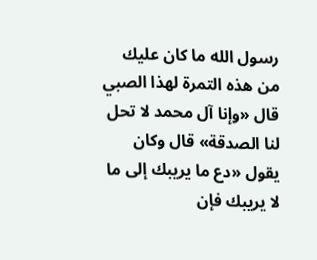رسول الله ما كان عليك من هذه التمرة لهذا الصبي قال «وإنا آل محمد لا تحل لنا الصدقة» قال وكان يقول «دع ما يريبك إلى ما لا يريبك فإن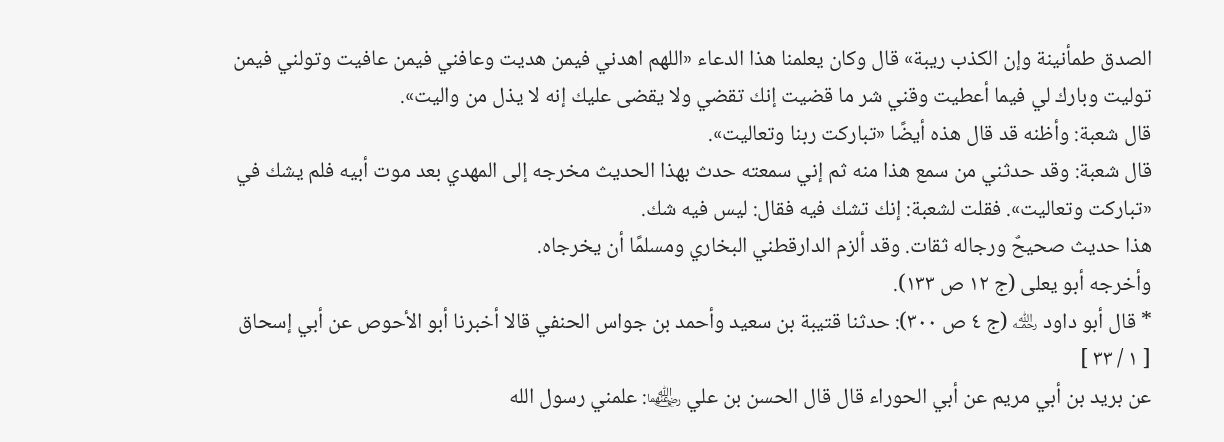الصدق طمأنينة وإن الكذب ريبة» قال وكان يعلمنا هذا الدعاء «اللهم اهدني فيمن هديت وعافني فيمن عافيت وتولني فيمن توليت وبارك لي فيما أعطيت وقني شر ما قضيت إنك تقضي ولا يقضى عليك إنه لا يذل من واليت».
قال شعبة: وأظنه قد قال هذه أيضًا «تباركت ربنا وتعاليت».
قال شعبة: وقد حدثني من سمع هذا منه ثم إني سمعته حدث بهذا الحديث مخرجه إلى المهدي بعد موت أبيه فلم يشك في «تباركت وتعاليت». فقلت لشعبة: إنك تشك فيه فقال: ليس فيه شك.
هذا حديث صحيحٌ ورجاله ثقات. وقد ألزم الدارقطني البخاري ومسلمًا أن يخرجاه.
وأخرجه أبو يعلى (ج ١٢ ص ١٣٣).
* قال أبو داود ﵀ (ج ٤ ص ٣٠٠): حدثنا قتيبة بن سعيد وأحمد بن جواس الحنفي قالا أخبرنا أبو الأحوص عن أبي إسحاق
[ ١ / ٣٣ ]
عن بريد بن أبي مريم عن أبي الحوراء قال قال الحسن بن علي ﵄: علمني رسول الله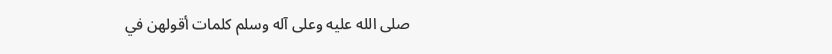صلى الله عليه وعلى آله وسلم كلمات أقولهن في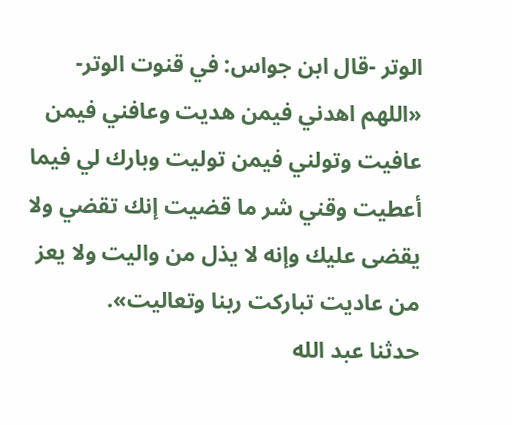الوتر -قال ابن جواس: في قنوت الوتر- «اللهم اهدني فيمن هديت وعافني فيمن عافيت وتولني فيمن توليت وبارك لي فيما أعطيت وقني شر ما قضيت إنك تقضي ولا يقضى عليك وإنه لا يذل من واليت ولا يعز من عاديت تباركت ربنا وتعاليت».
حدثنا عبد الله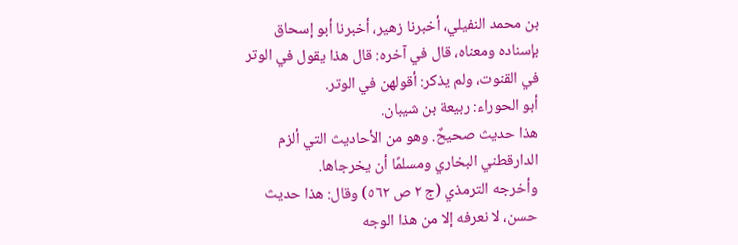بن محمد النفيلي، أخبرنا زهير، أخبرنا أبو إسحاق بإسناده ومعناه، قال في آخره: قال هذا يقول في الوتر في القنوت، ولم يذكر: أقولهن في الوتر.
أبو الحوراء: ربيعة بن شيبان.
هذا حديث صحيحٌ. وهو من الأحاديث التي ألزم الدارقطني البخاري ومسلمًا أن يخرجاها.
وأخرجه الترمذي (ج ٢ ص ٥٦٢) وقال: هذا حديث حسن، لا نعرفه إلا من هذا الوجه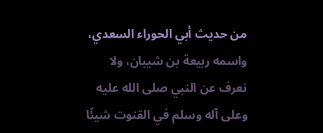من حديث أبي الحوراء السعدي، واسمه ربيعة بن شيبان، ولا نعرف عن النبي صلى الله عليه وعلى آله وسلم في القنوت شيئًا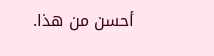أحسن من هذا.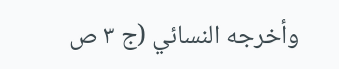وأخرجه النسائي (ج ٣ ص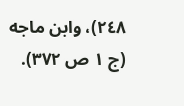٢٤٨)، وابن ماجه (ج ١ ص ٣٧٢).